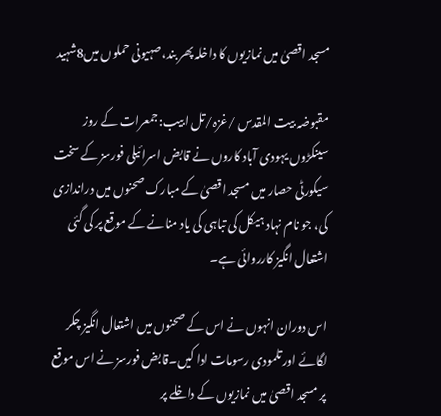مسجد اقصیٰ میں نمازیوں کا داخلہ پھر بند،صہیونی حملوں میں8شہید

مقبوضہ بیت المقدس /غزہ/تل ابیب:جمعرات کے روز سینکڑوں یہودی آباد کاروں نے قابض اسرائیلی فورسز کے سخت سیکورٹی حصار میں مسجد اقصیٰ کے مبارک صحنوں میں دراندازی کی، جو نام نہاد ہیکل کی تباہی کی یاد منانے کے موقع پر کی گئی اشتعال انگیز کارروائی ہے۔

اس دوران انہوں نے اس کے صحنوں میں اشتعال انگیز چکر لگائے اور تلمودی رسومات ادا کیں۔قابض فورسز نے اس موقع پر مسجد اقصیٰ میں نمازیوں کے داخلے پر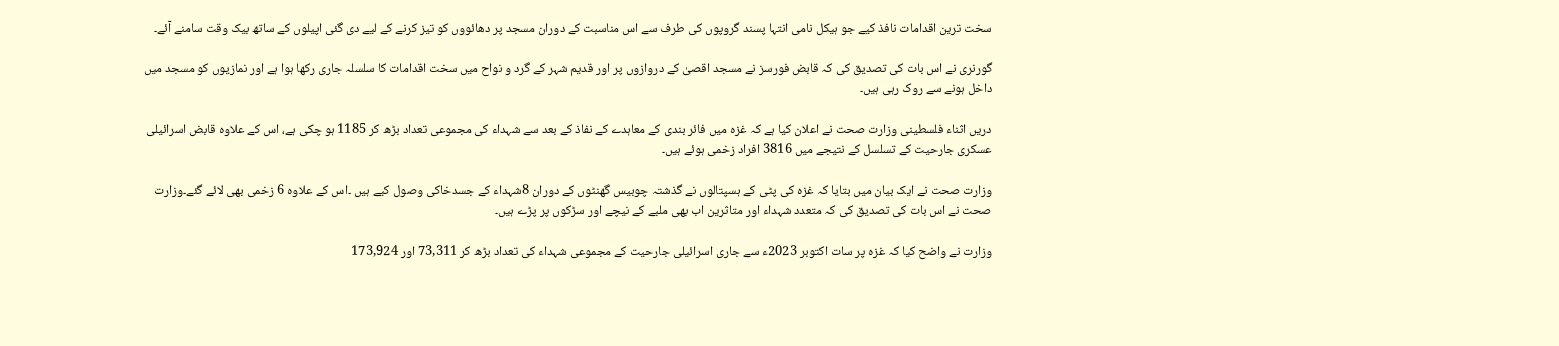سخت ترین اقدامات نافذ کیے جو ہیکل نامی انتہا پسند گروپوں کی طرف سے اس مناسبت کے دوران مسجد پر دھائووں کو تیز کرنے کے لیے دی گئی اپیلوں کے ساتھ بیک وقت سامنے آئے۔

گورنری نے اس بات کی تصدیق کی کہ قابض فورسز نے مسجد اقصیٰ کے دروازوں پر اور قدیم شہر کے گرد و نواح میں سخت اقدامات کا سلسلہ جاری رکھا ہوا ہے اور نمازیوں کو مسجد میں داخل ہونے سے روک رہی ہیں۔

دریں اثناء فلسطینی وزارت صحت نے اعلان کیا ہے کہ غزہ میں فائر بندی کے معاہدے کے نفاذ کے بعد سے شہداء کی مجموعی تعداد بڑھ کر 1185 ہو چکی ہے، اس کے علاوہ قابض اسرائیلی عسکری جارحیت کے تسلسل کے نتیجے میں 3816 افراد زخمی ہوئے ہیں۔

وزارت صحت نے ایک بیان میں بتایا کہ غزہ کی پٹی کے ہسپتالوں نے گذشتہ چوبیس گھنٹوں کے دوران 8شہداء کے جسدخاکی وصول کیے ہیں ۔اس کے علاوہ 6 زخمی بھی لائے گئے۔وزارت صحت نے اس بات کی تصدیق کی کہ متعدد شہداء اور متاثرین اب بھی ملبے کے نیچے اور سڑکوں پر پڑے ہیں۔

وزارت نے واضح کیا کہ غزہ پر سات اکتوبر 2023ء سے جاری اسرائیلی جارحیت کے مجموعی شہداء کی تعداد بڑھ کر 73,311 اور 173,924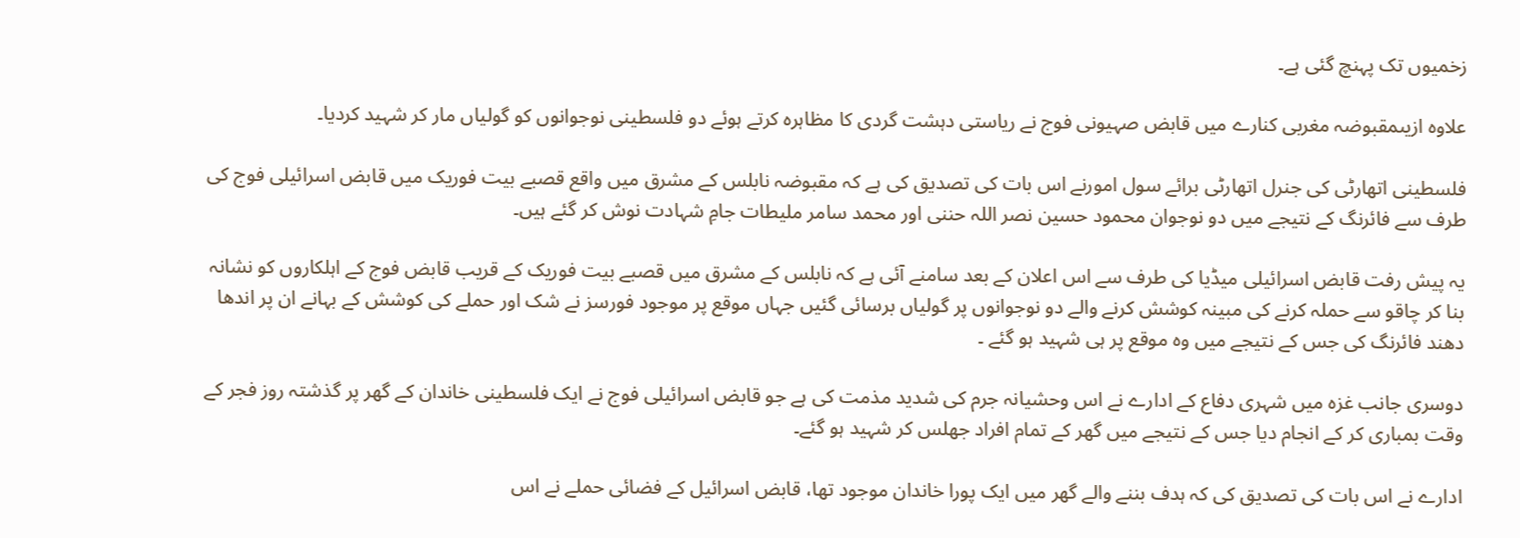زخمیوں تک پہنچ گئی ہے۔

علاوہ ازیںمقبوضہ مغربی کنارے میں قابض صہیونی فوج نے ریاستی دہشت گردی کا مظاہرہ کرتے ہوئے دو فلسطینی نوجوانوں کو گولیاں مار کر شہید کردیا۔

فلسطینی اتھارٹی کی جنرل اتھارٹی برائے سول امورنے اس بات کی تصدیق کی ہے کہ مقبوضہ نابلس کے مشرق میں واقع قصبے بیت فوریک میں قابض اسرائیلی فوج کی طرف سے فائرنگ کے نتیجے میں دو نوجوان محمود حسین نصر اللہ حننی اور محمد سامر ملیطات جامِ شہادت نوش کر گئے ہیں۔

یہ پیش رفت قابض اسرائیلی میڈیا کی طرف سے اس اعلان کے بعد سامنے آئی ہے کہ نابلس کے مشرق میں قصبے بیت فوریک کے قریب قابض فوج کے اہلکاروں کو نشانہ بنا کر چاقو سے حملہ کرنے کی مبینہ کوشش کرنے والے دو نوجوانوں پر گولیاں برسائی گئیں جہاں موقع پر موجود فورسز نے شک اور حملے کی کوشش کے بہانے ان پر اندھا دھند فائرنگ کی جس کے نتیجے میں وہ موقع پر ہی شہید ہو گئے ۔

دوسری جانب غزہ میں شہری دفاع کے ادارے نے اس وحشیانہ جرم کی شدید مذمت کی ہے جو قابض اسرائیلی فوج نے ایک فلسطینی خاندان کے گھر پر گذشتہ روز فجر کے وقت بمباری کر کے انجام دیا جس کے نتیجے میں گھر کے تمام افراد جھلس کر شہید ہو گئے۔

ادارے نے اس بات کی تصدیق کی کہ ہدف بننے والے گھر میں ایک پورا خاندان موجود تھا، قابض اسرائیل کے فضائی حملے نے اس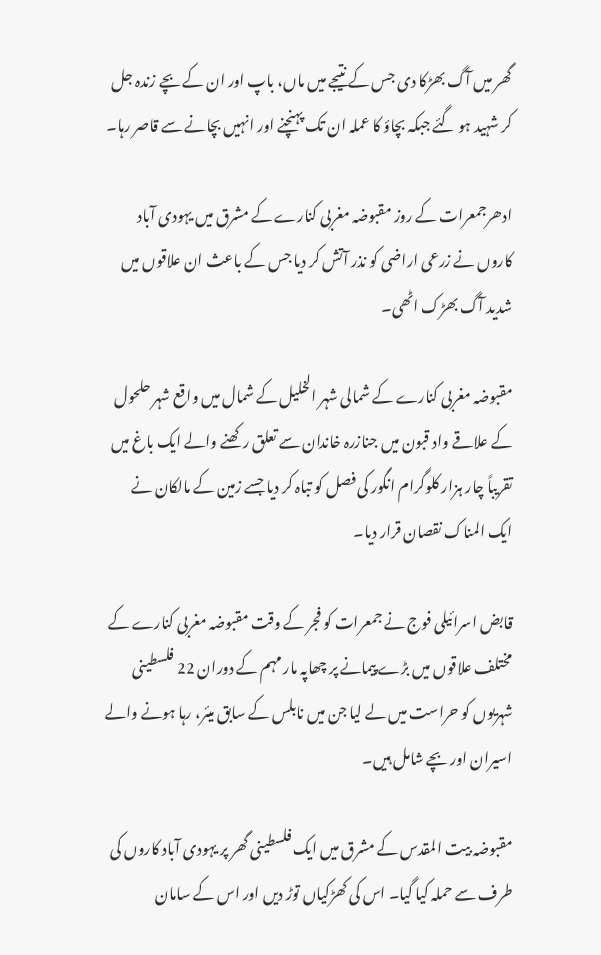گھر میں آگ بھڑکا دی جس کے نتیجے میں ماں، باپ اور ان کے بچے زندہ جل کر شہید ہو گئے جبکہ بچاؤ کا عملہ ان تک پہنچنے اور انہیں بچانے سے قاصر رہا۔

ادھرجمعرات کے روز مقبوضہ مغربی کنارے کے مشرق میں یہودی آباد کاروں نے زرعی اراضی کو نذر آتش کر دیا جس کے باعث ان علاقوں میں شدید آگ بھڑک اٹھی۔

مقبوضہ مغربی کنارے کے شمالی شہر الخلیل کے شمال میں واقع شہر حلحول کے علاقے واد قبون میں جنازرہ خاندان سے تعلق رکھنے والے ایک باغ میں تقریباً چار ہزار کلوگرام انگور کی فصل کو تباہ کر دیا جسے زمین کے مالکان نے ایک المناک نقصان قرار دیا۔

قابض اسرائیلی فوج نے جمعرات کو فجر کے وقت مقبوضہ مغربی کنارے کے مختلف علاقوں میں بڑے پیمانے پر چھاپہ مار مہم کے دوران 22 فلسطینی شہریوں کو حراست میں لے لیا جن میں نابلس کے سابق میئر، رہا ہونے والے اسیران اور بچے شامل ہیں۔

مقبوضہ بیت المقدس کے مشرق میں ایک فلسطینی گھر پر یہودی آباد کاروں کی طرف سے حملہ کیا گیا۔ اس کی کھڑکیاں توڑ دیں اور اس کے سامان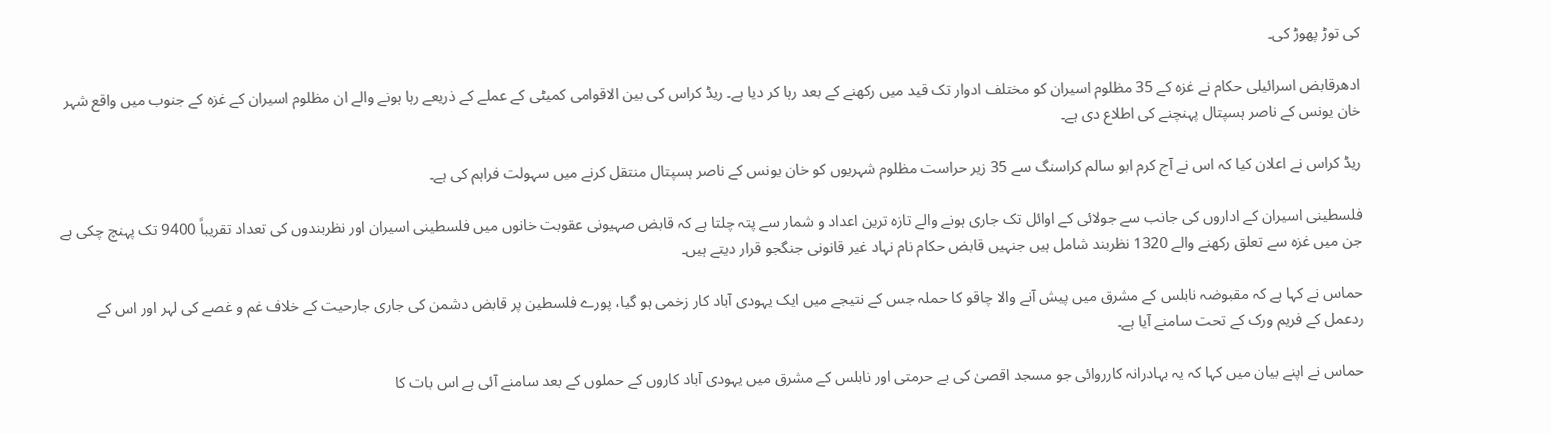کی توڑ پھوڑ کی۔

ادھرقابض اسرائیلی حکام نے غزہ کے 35 مظلوم اسیران کو مختلف ادوار تک قید میں رکھنے کے بعد رہا کر دیا ہے۔ ریڈ کراس کی بین الاقوامی کمیٹی کے عملے کے ذریعے رہا ہونے والے ان مظلوم اسیران کے غزہ کے جنوب میں واقع شہر خان یونس کے ناصر ہسپتال پہنچنے کی اطلاع دی ہے۔

ریڈ کراس نے اعلان کیا کہ اس نے آج کرم ابو سالم کراسنگ سے 35 زیر حراست مظلوم شہریوں کو خان یونس کے ناصر ہسپتال منتقل کرنے میں سہولت فراہم کی ہے۔

فلسطینی اسیران کے اداروں کی جانب سے جولائی کے اوائل تک جاری ہونے والے تازہ ترین اعداد و شمار سے پتہ چلتا ہے کہ قابض صہیونی عقوبت خانوں میں فلسطینی اسیران اور نظربندوں کی تعداد تقریباً 9400 تک پہنچ چکی ہے جن میں غزہ سے تعلق رکھنے والے 1320 نظربند شامل ہیں جنہیں قابض حکام نام نہاد غیر قانونی جنگجو قرار دیتے ہیں۔

حماس نے کہا ہے کہ مقبوضہ نابلس کے مشرق میں پیش آنے والا چاقو کا حملہ جس کے نتیجے میں ایک یہودی آباد کار زخمی ہو گیا، پورے فلسطین پر قابض دشمن کی جاری جارحیت کے خلاف غم و غصے کی لہر اور اس کے ردعمل کے فریم ورک کے تحت سامنے آیا ہے۔

حماس نے اپنے بیان میں کہا کہ یہ بہادرانہ کارروائی جو مسجد اقصیٰ کی بے حرمتی اور نابلس کے مشرق میں یہودی آباد کاروں کے حملوں کے بعد سامنے آئی ہے اس بات کا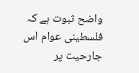واضح ثبوت ہے کہ فلسطینی عوام اس جارحیت پر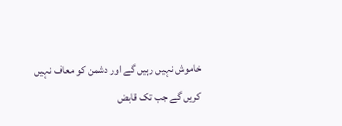خاموش نہیں رہیں گے اور دشمن کو معاف نہیں کریں گے جب تک قابض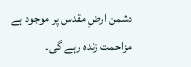دشمن ارضِ مقدس پر موجود ہے مزاحمت زندہ رہے گی۔